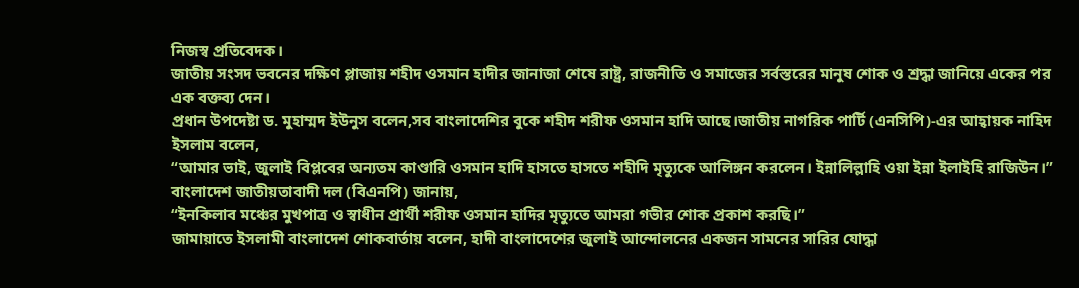নিজস্ব প্রতিবেদক।
জাতীয় সংসদ ভবনের দক্ষিণ প্লাজায় শহীদ ওসমান হাদীর জানাজা শেষে রাষ্ট্র, রাজনীতি ও সমাজের সর্বস্তরের মানুষ শোক ও শ্রদ্ধা জানিয়ে একের পর এক বক্তব্য দেন।
প্রধান উপদেষ্টা ড. মুহাম্মদ ইউনুস বলেন,সব বাংলাদেশির বুকে শহীদ শরীফ ওসমান হাদি আছে।জাতীয় নাগরিক পার্টি (এনসিপি)-এর আহ্বায়ক নাহিদ ইসলাম বলেন,
“আমার ভাই, জুলাই বিপ্লবের অন্যতম কাণ্ডারি ওসমান হাদি হাসতে হাসতে শহীদি মৃত্যুকে আলিঙ্গন করলেন। ইন্নালিল্লাহি ওয়া ইন্না ইলাইহি রাজিউন।”
বাংলাদেশ জাতীয়তাবাদী দল (বিএনপি) জানায়,
“ইনকিলাব মঞ্চের মুখপাত্র ও স্বাধীন প্রার্থী শরীফ ওসমান হাদির মৃত্যুতে আমরা গভীর শোক প্রকাশ করছি।”
জামায়াতে ইসলামী বাংলাদেশ শোকবার্তায় বলেন, হাদী বাংলাদেশের জুলাই আন্দোলনের একজন সামনের সারির যোদ্ধা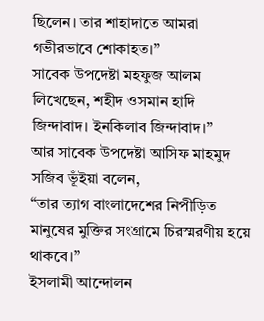ছিলেন। তার শাহাদাতে আমরা গভীরভাবে শোকাহত।”
সাবেক উপদেষ্টা মহফুজ আলম লিখেছেন, শহীদ ওসমান হাদি জিন্দাবাদ। ইনকিলাব জিন্দাবাদ।”
আর সাবেক উপদেষ্টা আসিফ মাহমুদ সজিব ভূঁইয়া বলেন,
“তার ত্যাগ বাংলাদেশের নিপীড়িত মানুষের মুক্তির সংগ্রামে চিরস্মরণীয় হয়ে থাকবে।”
ইসলামী আন্দোলন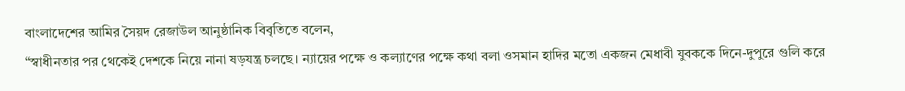বাংলাদেশের আমির সৈয়দ রেজাউল আনুষ্ঠানিক বিবৃতিতে বলেন,
“স্বাধীনতার পর থেকেই দেশকে নিয়ে নানা ষড়যন্ত্র চলছে। ন্যায়ের পক্ষে ও কল্যাণের পক্ষে কথা বলা ওসমান হাদির মতো একজন মেধাবী যুবককে দিনে-দুপুরে গুলি করে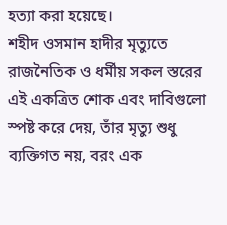হত্যা করা হয়েছে।
শহীদ ওসমান হাদীর মৃত্যুতে রাজনৈতিক ও ধর্মীয় সকল স্তরের এই একত্রিত শোক এবং দাবিগুলো স্পষ্ট করে দেয়, তাঁর মৃত্যু শুধু ব্যক্তিগত নয়, বরং এক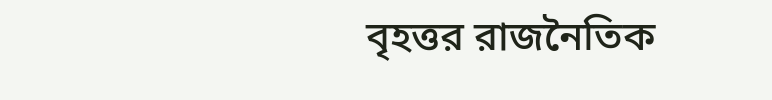বৃহত্তর রাজনৈতিক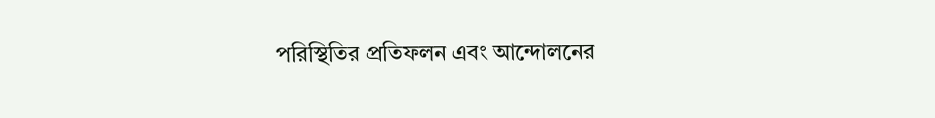পরিস্থিতির প্রতিফলন এবং আন্দোলনের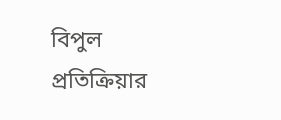বিপুল প্রতিক্রিয়ার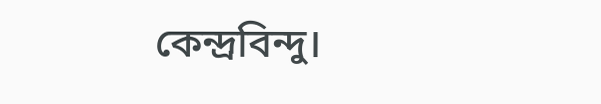কেন্দ্রবিন্দু।